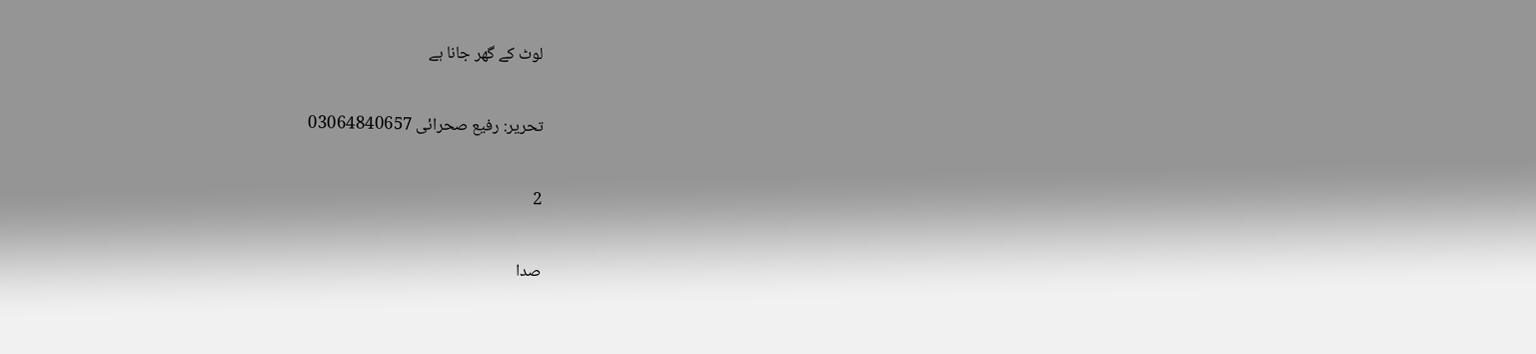لوٹ کے گھر جانا ہے

تحریر: رفیع صحرائی 03064840657

2

صدا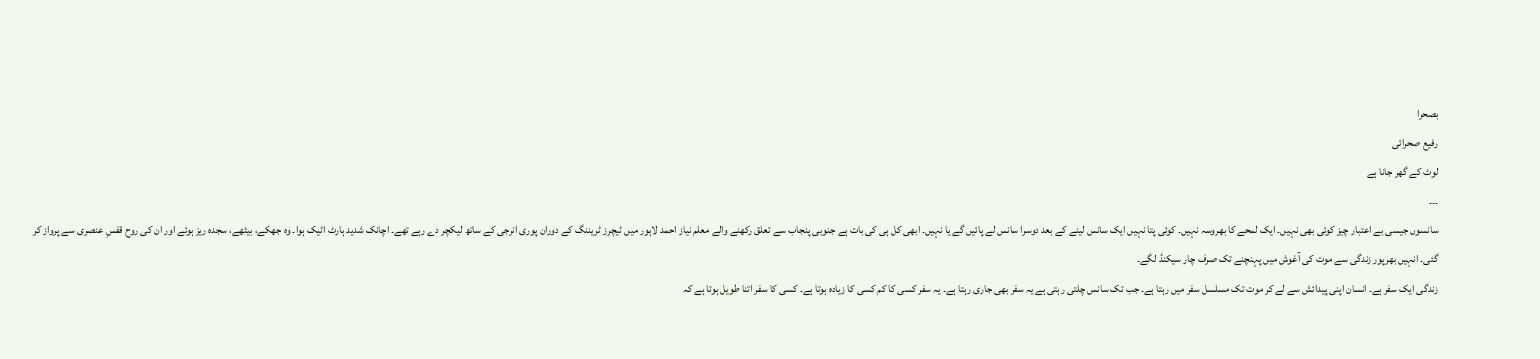بصحرا
رفیع صحرائی
لوٹ کے گھر جانا ہے
۔۔۔
سانسوں جیسی بے اعتبار چیز کوئی بھی نہیں۔ ایک لمحے کا بھروسہ نہیں۔ کوئی پتا نہیں ایک سانس لینے کے بعد دوسرا سانس لے پائیں گے یا نہیں۔ ابھی کل ہی کی بات ہے جنوبی پنجاب سے تعلق رکھنے والے معلم نیاز احمد لاہور میں ٹیچرز ٹریننگ کے دوران پوری انرجی کے ساتھ لیکچر دے رہے تھے۔ اچانک شدید ہارٹ اٹیک ہوا۔ وہ جھکے، بیٹھے، سجدہ ریز ہوئے اور ان کی روح قفسِ عنصری سے پرواز کر گئی۔ انہیں بھرپور زندگی سے موت کی آغوش میں پہنچنے تک صرف چار سیکنڈ لگے۔
زندگی ایک سفر ہے۔ انسان اپنی پیدائش سے لے کر موت تک مسلسل سفر میں رہتا ہے۔ جب تک سانس چلتی رہتی ہے یہ سفر بھی جاری رہتا ہے۔ یہ سفر کسی کا کم کسی کا زیادہ ہوتا ہے۔ کسی کا سفر اتنا طویل ہوتا ہے کہ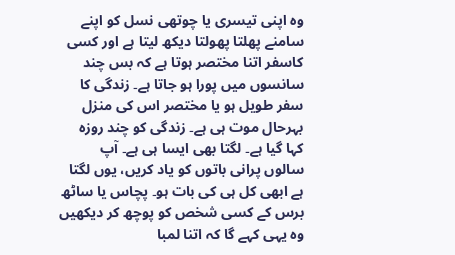وہ اپنی تیسری یا چوتھی نسل کو اپنے سامنے پھلتا پھولتا دیکھ لیتا ہے اور کسی کاسفر اتنا مختصر ہوتا ہے کہ بس چند سانسوں میں پورا ہو جاتا ہے۔ زندگی کا سفر طویل ہو یا مختصر اس کی منزل بہرحال موت ہی ہے۔ زندگی کو چند روزہ کہا گیا ہے۔ لگتا بھی ایسا ہی ہے۔ آپ سالوں پرانی باتوں کو یاد کریں، یوں لگتا ہے ابھی کل ہی کی بات ہو۔ پچاس یا ساٹھ برس کے کسی شخص کو پوچھ کر دیکھیں وہ یہی کہے گا کہ اتنا لمبا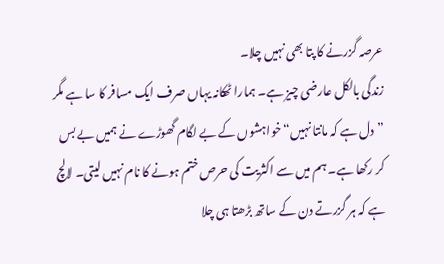عرصہ گزرنے کا پتا بھی نہیں چلا۔
زندگی بالکل عارضی چیز ہے۔ ہمارا ٹھکانہ یہاں صرف ایک مسافر کا سا ہے مگر ”دل ہے کہ مانتا نہیں“ خواہشوں کے بے لگام گھوڑے نے ہمیں بے بس کر رکھا ہے۔ ہم میں سے اکثریت کی حرص ختم ہونے کا نام نہیں لیتی۔ لالچ ہے کہ ہر گزرتے دن کے ساتھ بڑھتا ہی چلا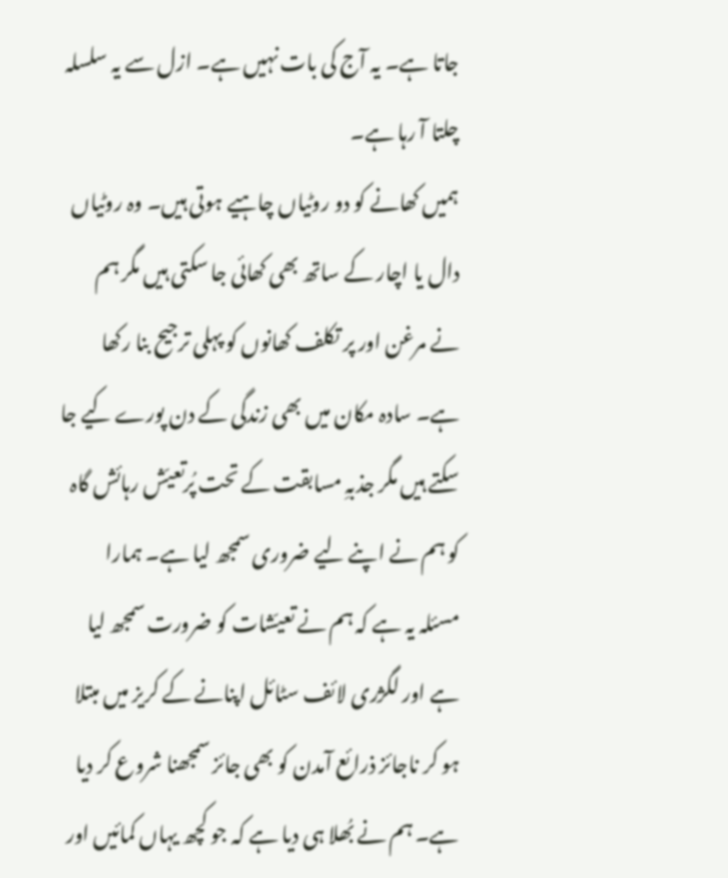جاتا ہے۔ یہ آج کی بات نہیں ہے۔ ازل سے یہ سلسلہ چلتا آ رہا ہے۔
ہمیں کھانے کو دو روٹیاں چاہیے ہوتی ہیں۔ وہ روٹیاں دال یا اچار کے ساتھ بھی کھائی جا سکتی ہیں مگر ہم نے مرغن اور پر تکلف کھانوں کو پہلی ترجیح بنا رکھا ہے۔ سادہ مکان میں بھی زندگی کے دن پورے کیے جا سکتے ہیں مگر جذبہِ مسابقت کے تحت پُرتعیّش رہائش گاہ کو ہم نے اپنے لیے ضروری سمجھ لیا ہے۔ ہمارا مسئلہ یہ ہے کہ ہم نے تعیّشات کو ضرورت سمجھ لیا ہے اور لگژری لائف سٹائل اپنانے کے کریز میں مبتلا ہو کر ناجائز ذرائع آمدن کو بھی جائز سمجھنا شروع کر دیا ہے۔ ہم نے بُھلا ہی دیا ہے کہ جو کچھ یہاں کمائیں اور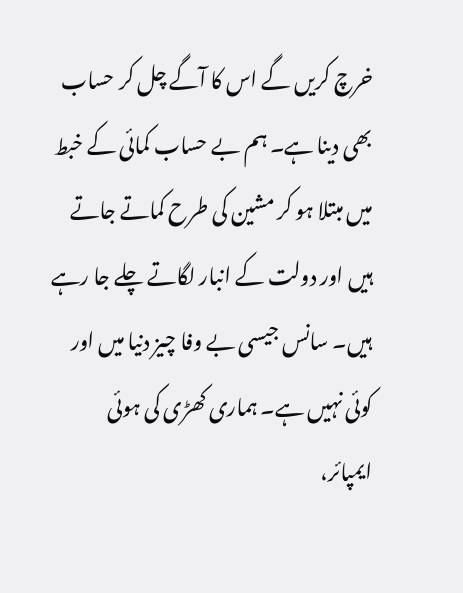خرچ کریں گے اس کا آگے چل کر حساب بھی دینا ہے۔ ہم بے حساب کمائی کے خبط میں مبتلا ہو کر مشین کی طرح کماتے جاتے ہیں اور دولت کے انبار لگاتے چلے جا رہے ہیں۔ سانس جیسی بے وفا چیز دنیا میں اور کوئی نہیں ہے۔ ہماری کھڑی کی ہوئی ایمپائر،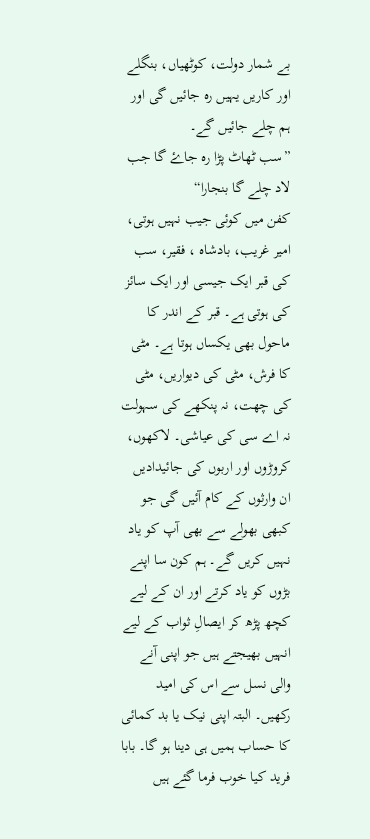بے شمار دولت، کوٹھیاں، بنگلے اور کاریں یہیں رہ جائیں گی اور ہم چلے جائیں گے۔
”سب ٹھاٹ پڑا رہ جاۓ گا جب لاد چلے گا بنجارا“
کفن میں کوئی جیب نہیں ہوتی، امیر غریب، بادشاہ ، فقیر، سب کی قبر ایک جیسی اور ایک سائز کی ہوتی ہے۔ قبر کے اندر کا ماحول بھی یکساں ہوتا ہے۔ مٹی کا فرش، مٹی کی دیواریں، مٹی کی چھت، نہ پنکھے کی سہولت نہ اے سی کی عیاشی۔ لاکھوں، کروڑوں اور اربوں کی جائیدادیں ان وارثوں کے کام آئیں گی جو کبھی بھولے سے بھی آپ کو یاد نہیں کریں گے۔ ہم کون سا اپنے بڑوں کو یاد کرتے اور ان کے لیے کچھ پڑھ کر ایصالِ ثواب کے لیے انہیں بھیجتے ہیں جو اپنی آنے والی نسل سے اس کی امید رکھیں۔ البتہ اپنی نیک یا بد کمائی کا حساب ہمیں ہی دینا ہو گا۔ بابا فرید کیا خوب فرما گئے ہیں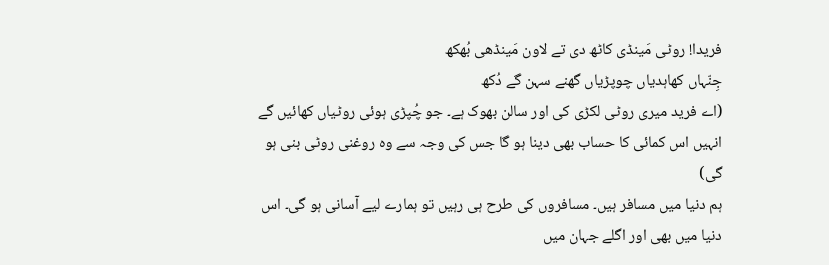فریدا! روٹی مَینڈی کاٹھ دی تے لاون مَینڈھی بُھکھ
جِنّہاں کھاہدیاں چوپڑیاں گھنے سہن گے دُکھ
(اے فرید میری روٹی لکڑی کی اور سالن بھوک ہے۔ جو چُپڑی ہوئی روٹیاں کھائیں گے انہیں اس کمائی کا حساب بھی دینا ہو گا جس کی وجہ سے وہ روغنی روٹی بنی ہو گی)
ہم دنیا میں مسافر ہیں۔ مسافروں کی طرح ہی رہیں تو ہمارے لیے آسانی ہو گی۔ اس دنیا میں بھی اور اگلے جہان میں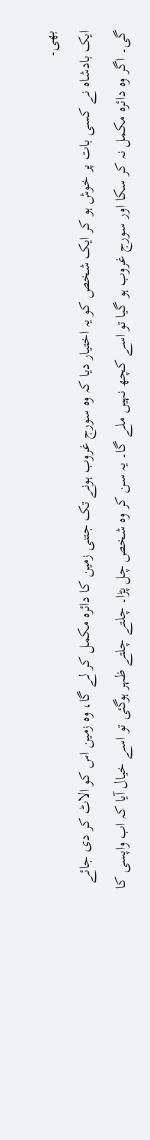بھی۔
ایک بادشاہ نے کسی بات پر خوش ہو کر ایک شخص کو یہ اختیار دیا کہ وہ سورج غروب ہونے تک جتنی زمین کا دائرہ مکمل کر لے گا، وہ زمین اس کو الاٹ کر دی جائے گی۔ اگر وہ دائرہ مکمل نہ کر سکا اور سورج غروب ہو گیا تو اسے کچھ نہیں ملے گا۔ یہ سن کر وہ شخص چل پڑا۔ چلتے چلتے ظہر ہوگئی تو اسے خیال آیا کہ اب واپسی کا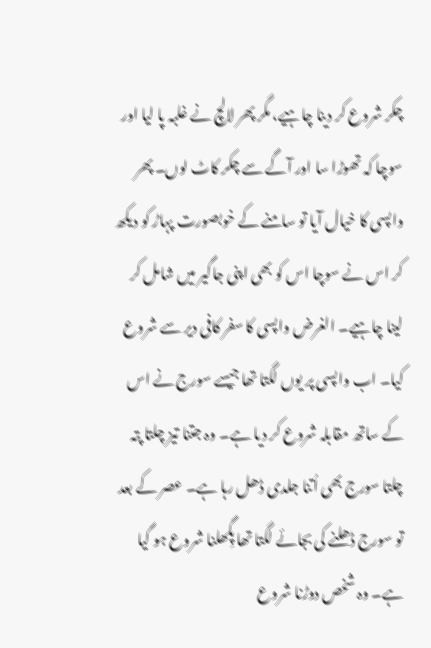چکر شروع کر دینا چاہیے، مگر پھر لالچ نے غلبہ پا لیا اور سوچا کہ تھوڑا سا اور آگے سے چکر کاٹ لوں۔ پھر واپسی کا خیال آیا تو سامنے کے خوبصورت پہاڑ کو دیکھ کر اس نے سوچا اس کو بھی اپنی جاگیر میں شامل کر لینا چاہیے۔ الغرض واپسی کا سفر کافی دیر سے شروع کیا۔ اب واپسی پر یوں لگتا تھا جیسے سورج نے اس کے ساتھ مقابلہ شروع کر دیا ہے۔ وہ جتنا تیز چلتا پتہ چلتا سورج بھی اُتنا جلدی ڈھل رہا ہے۔ عصر کے بعد تو سورج ڈھلنے کی بجائے لگتا تھا پِگھلنا شروع ہو گیا ہے۔ وہ شخص دوڑنا شروع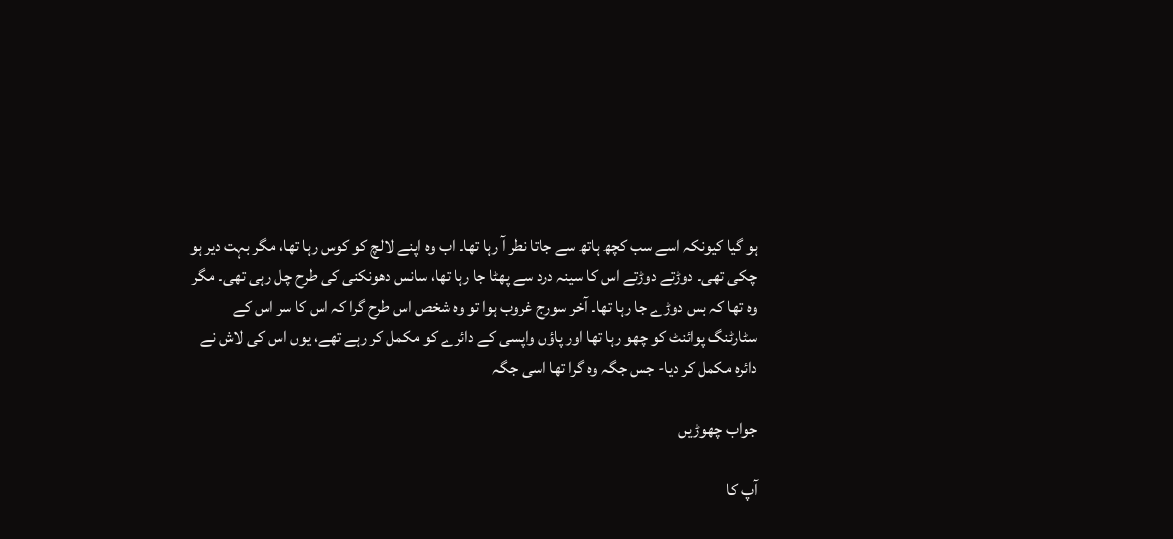ہو گیا کیونکہ اسے سب کچھ ہاتھ سے جاتا نطر آ رہا تھا۔ اب وہ اپنے لالچ کو کوس رہا تھا، مگر بہت دیر ہو چکی تھی۔ دوڑتے دوڑتے اس کا سینہ درد سے پھٹا جا رہا تھا، سانس دھونکنی کی طرح چل رہی تھی۔ مگر وہ تھا کہ بس دوڑے جا رہا تھا۔ آخر سورج غروب ہوا تو وہ شخص اس طرح گرا کہ اس کا سر اس کے سٹارٹنگ پوائنٹ کو چھو رہا تھا اور پاؤں واپسی کے دائرے کو مکمل کر رہے تھے، یوں اس کی لاش نے دائرہ مکمل کر دیا- جس جگہ وہ گرا تھا اسی جگہ

جواب چھوڑیں

آپ کا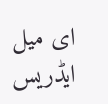ای میل ایڈریس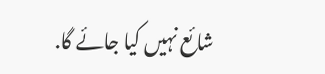شائع نہیں کیا جائے گا.